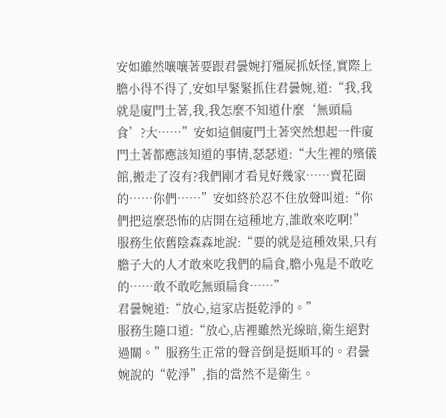安如雖然嚷嚷著要跟君曇婉打殭屍抓妖怪,實際上膽小得不得了,安如早緊緊抓住君曇婉,道:“我,我就是廈門土著,我,我怎麼不知道什麼‘無頭扁食’?大……”安如這個廈門土著突然想起一件廈門土著都應該知道的事情,瑟瑟道:“大生裡的殯儀館,搬走了沒有?我們剛才看見好幾家……賣花圈的……你們……”安如終於忍不住放聲叫道:“你們把這麼恐怖的店開在這種地方,誰敢來吃啊!”
服務生依舊陰森森地說:“要的就是這種效果,只有膽子大的人才敢來吃我們的扁食,膽小鬼是不敢吃的……敢不敢吃無頭扁食……”
君曇婉道:“放心,這家店挺乾淨的。”
服務生隨口道:“放心,店裡雖然光線暗,衛生絕對過關。”服務生正常的聲音倒是挺順耳的。君曇婉說的“乾淨”,指的當然不是衛生。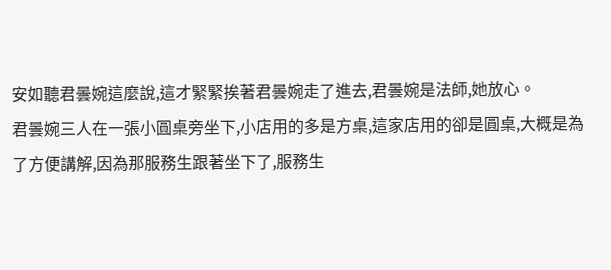安如聽君曇婉這麼說,這才緊緊挨著君曇婉走了進去,君曇婉是法師,她放心。
君曇婉三人在一張小圓桌旁坐下,小店用的多是方桌,這家店用的卻是圓桌,大概是為了方便講解,因為那服務生跟著坐下了,服務生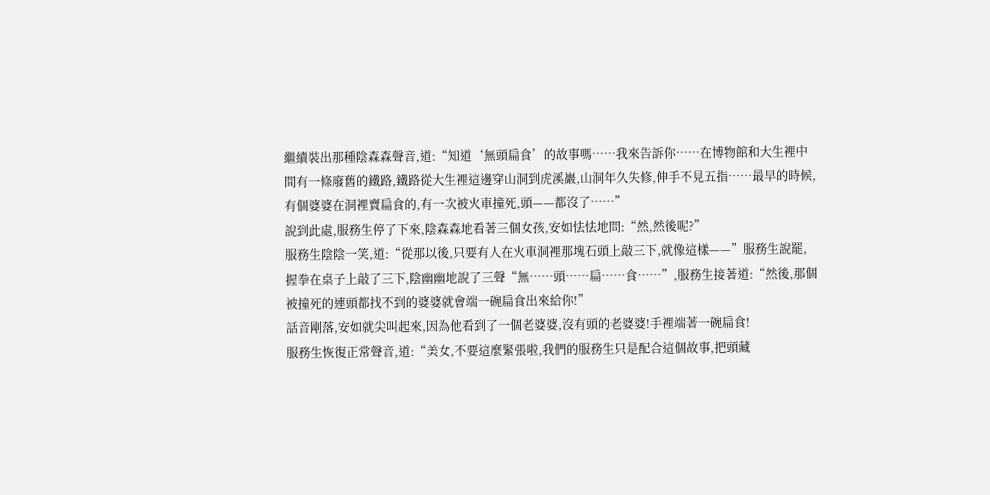繼續裝出那種陰森森聲音,道:“知道‘無頭扁食’的故事嗎……我來告訴你……在博物館和大生裡中間有一條廢舊的鐵路,鐵路從大生裡這邊穿山洞到虎溪巖,山洞年久失修,伸手不見五指……最早的時候,有個婆婆在洞裡賣扁食的,有一次被火車撞死,頭——都沒了……”
說到此處,服務生停了下來,陰森森地看著三個女孩,安如怯怯地問:“然,然後呢?”
服務生陰陰一笑,道:“從那以後,只要有人在火車洞裡那塊石頭上敲三下,就像這樣——”服務生說罷,握拳在桌子上敲了三下,陰幽幽地說了三聲“無……頭……扁……食……”,服務生接著道:“然後,那個被撞死的連頭都找不到的婆婆就會端一碗扁食出來給你!”
話音剛落,安如就尖叫起來,因為他看到了一個老婆婆,沒有頭的老婆婆!手裡端著一碗扁食!
服務生恢復正常聲音,道:“美女,不要這麼緊張啦,我們的服務生只是配合這個故事,把頭藏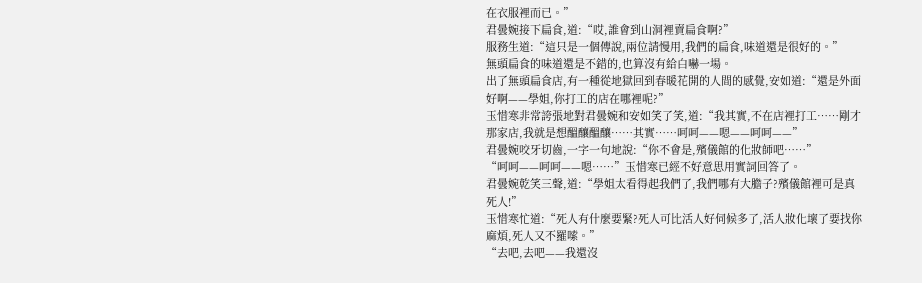在衣服裡而已。”
君曇婉接下扁食,道:“哎,誰會到山洞裡賣扁食啊?”
服務生道:“這只是一個傳說,兩位請慢用,我們的扁食,味道還是很好的。”
無頭扁食的味道還是不錯的,也算沒有給白嚇一場。
出了無頭扁食店,有一種從地獄回到春暖花開的人間的感覺,安如道:“還是外面好啊——學姐,你打工的店在哪裡呢?”
玉惜寒非常誇張地對君曇婉和安如笑了笑,道:“我其實,不在店裡打工……剛才那家店,我就是想醞釀醞釀……其實……呵呵——嗯——呵呵——”
君曇婉咬牙切齒,一字一句地說:“你不會是,殯儀館的化妝師吧……”
“呵呵——呵呵——嗯……”玉惜寒已經不好意思用實詞回答了。
君曇婉乾笑三聲,道:“學姐太看得起我們了,我們哪有大膽子?殯儀館裡可是真死人!”
玉惜寒忙道:“死人有什麼要緊?死人可比活人好伺候多了,活人妝化壞了要找你麻煩,死人又不羅嗦。”
“去吧,去吧——我還沒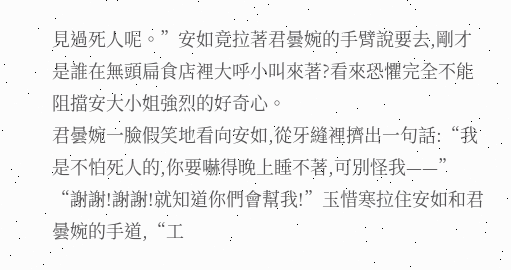見過死人呢。”安如竟拉著君曇婉的手臂說要去,剛才是誰在無頭扁食店裡大呼小叫來著?看來恐懼完全不能阻擋安大小姐強烈的好奇心。
君曇婉一臉假笑地看向安如,從牙縫裡擠出一句話:“我是不怕死人的,你要嚇得晚上睡不著,可別怪我——”
“謝謝!謝謝!就知道你們會幫我!”玉惜寒拉住安如和君曇婉的手道,“工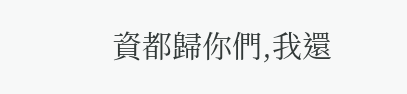資都歸你們,我還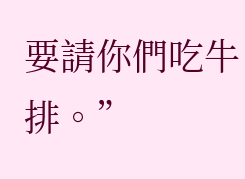要請你們吃牛排。”